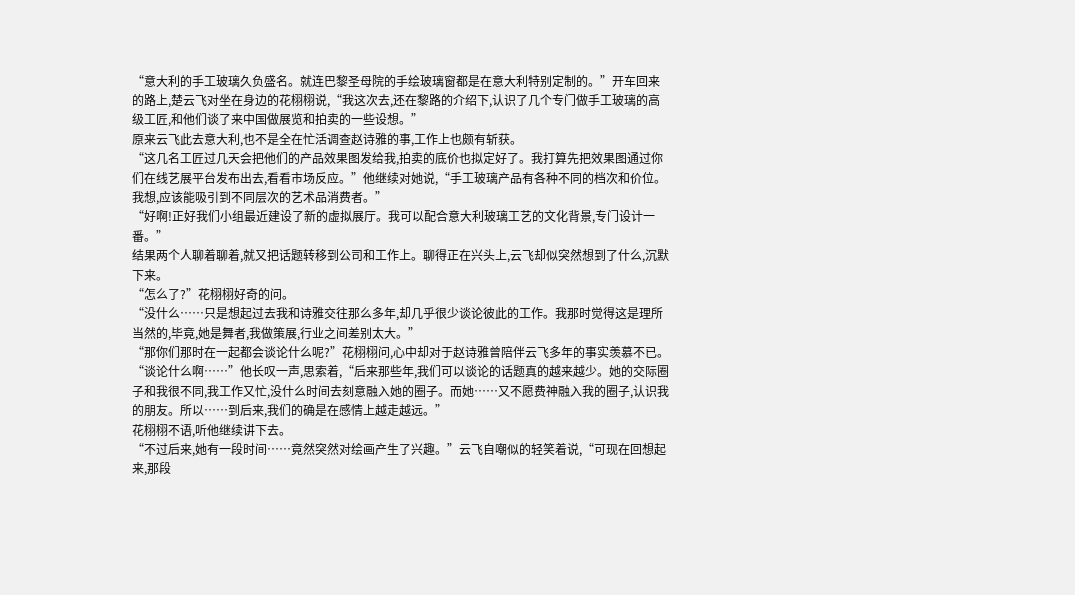“意大利的手工玻璃久负盛名。就连巴黎圣母院的手绘玻璃窗都是在意大利特别定制的。”开车回来的路上,楚云飞对坐在身边的花栩栩说,“我这次去,还在黎路的介绍下,认识了几个专门做手工玻璃的高级工匠,和他们谈了来中国做展览和拍卖的一些设想。”
原来云飞此去意大利,也不是全在忙活调查赵诗雅的事,工作上也颇有斩获。
“这几名工匠过几天会把他们的产品效果图发给我,拍卖的底价也拟定好了。我打算先把效果图通过你们在线艺展平台发布出去,看看市场反应。”他继续对她说,“手工玻璃产品有各种不同的档次和价位。我想,应该能吸引到不同层次的艺术品消费者。”
“好啊!正好我们小组最近建设了新的虚拟展厅。我可以配合意大利玻璃工艺的文化背景,专门设计一番。”
结果两个人聊着聊着,就又把话题转移到公司和工作上。聊得正在兴头上,云飞却似突然想到了什么,沉默下来。
“怎么了?”花栩栩好奇的问。
“没什么……只是想起过去我和诗雅交往那么多年,却几乎很少谈论彼此的工作。我那时觉得这是理所当然的,毕竟,她是舞者,我做策展,行业之间差别太大。”
“那你们那时在一起都会谈论什么呢?”花栩栩问,心中却对于赵诗雅曾陪伴云飞多年的事实羡慕不已。
“谈论什么啊……”他长叹一声,思索着,“后来那些年,我们可以谈论的话题真的越来越少。她的交际圈子和我很不同,我工作又忙,没什么时间去刻意融入她的圈子。而她……又不愿费神融入我的圈子,认识我的朋友。所以……到后来,我们的确是在感情上越走越远。”
花栩栩不语,听他继续讲下去。
“不过后来,她有一段时间……竟然突然对绘画产生了兴趣。”云飞自嘲似的轻笑着说,“可现在回想起来,那段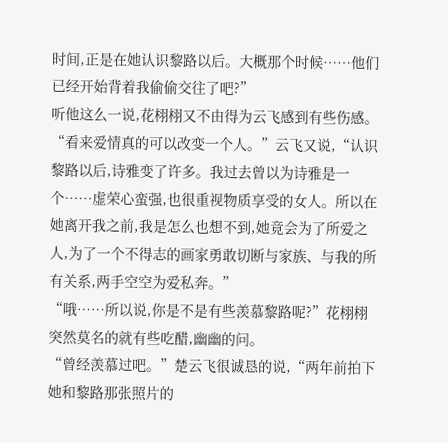时间,正是在她认识黎路以后。大概那个时候……他们已经开始背着我偷偷交往了吧?”
听他这么一说,花栩栩又不由得为云飞感到有些伤感。
“看来爱情真的可以改变一个人。”云飞又说,“认识黎路以后,诗雅变了许多。我过去曾以为诗雅是一个……虚荣心蛮强,也很重视物质享受的女人。所以在她离开我之前,我是怎么也想不到,她竟会为了所爱之人,为了一个不得志的画家勇敢切断与家族、与我的所有关系,两手空空为爱私奔。”
“哦……所以说,你是不是有些羡慕黎路呢?”花栩栩突然莫名的就有些吃醋,幽幽的问。
“曾经羡慕过吧。”楚云飞很诚恳的说,“两年前拍下她和黎路那张照片的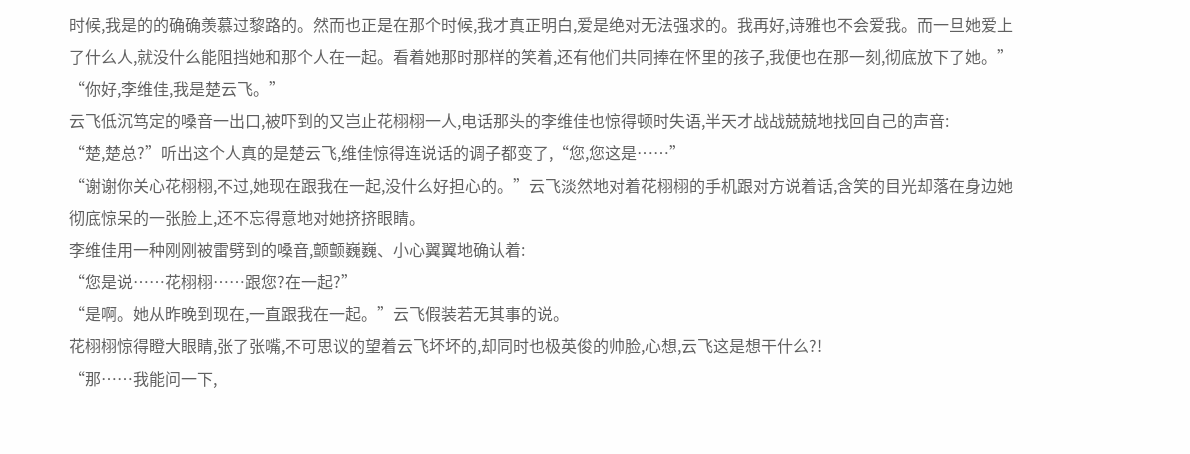时候,我是的的确确羡慕过黎路的。然而也正是在那个时候,我才真正明白,爱是绝对无法强求的。我再好,诗雅也不会爱我。而一旦她爱上了什么人,就没什么能阻挡她和那个人在一起。看着她那时那样的笑着,还有他们共同捧在怀里的孩子,我便也在那一刻,彻底放下了她。”
“你好,李维佳,我是楚云飞。”
云飞低沉笃定的嗓音一出口,被吓到的又岂止花栩栩一人,电话那头的李维佳也惊得顿时失语,半天才战战兢兢地找回自己的声音:
“楚,楚总?”听出这个人真的是楚云飞,维佳惊得连说话的调子都变了,“您,您这是……”
“谢谢你关心花栩栩,不过,她现在跟我在一起,没什么好担心的。”云飞淡然地对着花栩栩的手机跟对方说着话,含笑的目光却落在身边她彻底惊呆的一张脸上,还不忘得意地对她挤挤眼睛。
李维佳用一种刚刚被雷劈到的嗓音,颤颤巍巍、小心翼翼地确认着:
“您是说……花栩栩……跟您?在一起?”
“是啊。她从昨晚到现在,一直跟我在一起。”云飞假装若无其事的说。
花栩栩惊得瞪大眼睛,张了张嘴,不可思议的望着云飞坏坏的,却同时也极英俊的帅脸,心想,云飞这是想干什么?!
“那……我能问一下,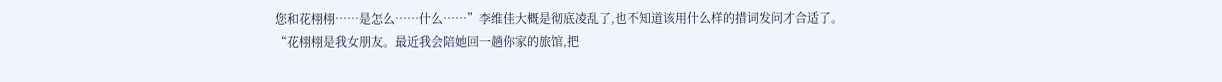您和花栩栩……是怎么……什么……”李维佳大概是彻底凌乱了,也不知道该用什么样的措词发问才合适了。
“花栩栩是我女朋友。最近我会陪她回一趟你家的旅馆,把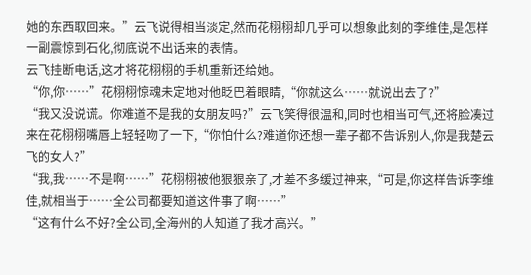她的东西取回来。”云飞说得相当淡定,然而花栩栩却几乎可以想象此刻的李维佳,是怎样一副震惊到石化,彻底说不出话来的表情。
云飞挂断电话,这才将花栩栩的手机重新还给她。
“你,你……”花栩栩惊魂未定地对他眨巴着眼睛,“你就这么……就说出去了?”
“我又没说谎。你难道不是我的女朋友吗?”云飞笑得很温和,同时也相当可气,还将脸凑过来在花栩栩嘴唇上轻轻吻了一下,“你怕什么?难道你还想一辈子都不告诉别人,你是我楚云飞的女人?”
“我,我……不是啊……”花栩栩被他狠狠亲了,才差不多缓过神来,“可是,你这样告诉李维佳,就相当于……全公司都要知道这件事了啊……”
“这有什么不好?全公司,全海州的人知道了我才高兴。”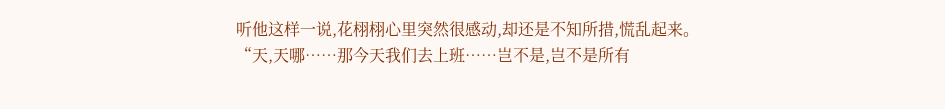听他这样一说,花栩栩心里突然很感动,却还是不知所措,慌乱起来。
“天,天哪……那今天我们去上班……岂不是,岂不是所有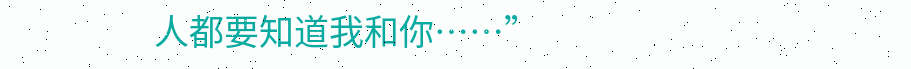人都要知道我和你……”